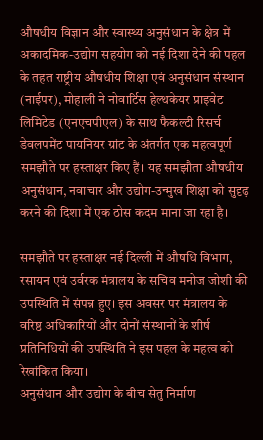औषधीय विज्ञान और स्वास्थ्य अनुसंधान के क्षेत्र में अकादमिक-उद्योग सहयोग को नई दिशा देने की पहल के तहत राष्ट्रीय औषधीय शिक्षा एवं अनुसंधान संस्थान (नाईपर), मोहाली ने नोवार्टिस हेल्थकेयर प्राइवेट लिमिटेड (एनएचपीएल) के साथ फैकल्टी रिसर्च डेवलपमेंट पायनियर ग्रांट के अंतर्गत एक महत्वपूर्ण समझौते पर हस्ताक्षर किए हैं। यह समझौता औषधीय अनुसंधान, नवाचार और उद्योग-उन्मुख शिक्षा को सुदृढ़ करने की दिशा में एक ठोस कदम माना जा रहा है।

समझौते पर हस्ताक्षर नई दिल्ली में औषधि विभाग, रसायन एवं उर्वरक मंत्रालय के सचिव मनोज जोशी की उपस्थिति में संपन्न हुए। इस अवसर पर मंत्रालय के वरिष्ठ अधिकारियों और दोनों संस्थानों के शीर्ष प्रतिनिधियों की उपस्थिति ने इस पहल के महत्व को रेखांकित किया।
अनुसंधान और उद्योग के बीच सेतु निर्माण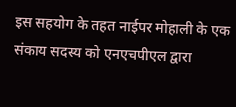इस सहयोग के तहत नाईपर मोहाली के एक संकाय सदस्य को एनएचपीएल द्वारा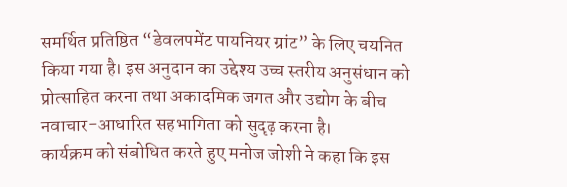समर्थित प्रतिष्ठित “डेवलपमेंट पायनियर ग्रांट” के लिए चयनित किया गया है। इस अनुदान का उद्देश्य उच्च स्तरीय अनुसंधान को प्रोत्साहित करना तथा अकादमिक जगत और उद्योग के बीच नवाचार-आधारित सहभागिता को सुदृढ़ करना है।
कार्यक्रम को संबोधित करते हुए मनोज जोशी ने कहा कि इस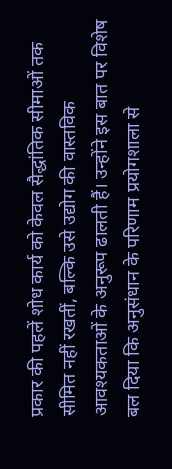प्रकार की पहलें शोध कार्य को केवल सैद्धांतिक सीमाओं तक सीमित नहीं रखतीं, बल्कि उसे उद्योग की वास्तविक आवश्यकताओं के अनुरूप ढालती हैं। उन्होंने इस बात पर विशेष बल दिया कि अनुसंधान के परिणाम प्रयोगशाला से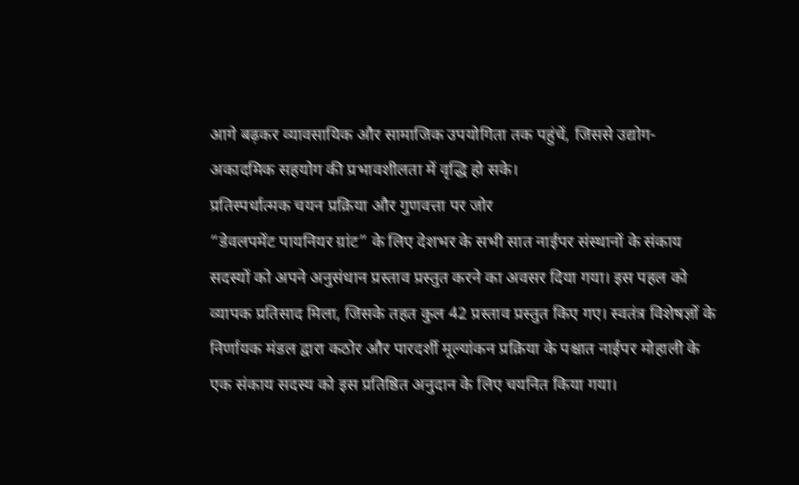आगे बढ़कर व्यावसायिक और सामाजिक उपयोगिता तक पहुंचें, जिससे उद्योग-अकादमिक सहयोग की प्रभावशीलता में वृद्धि हो सके।
प्रतिस्पर्धात्मक चयन प्रक्रिया और गुणवत्ता पर जोर
“डेवलपमेंट पायनियर ग्रांट” के लिए देशभर के सभी सात नाईपर संस्थानों के संकाय सदस्यों को अपने अनुसंधान प्रस्ताव प्रस्तुत करने का अवसर दिया गया। इस पहल को व्यापक प्रतिसाद मिला, जिसके तहत कुल 42 प्रस्ताव प्रस्तुत किए गए। स्वतंत्र विशेषज्ञों के निर्णायक मंडल द्वारा कठोर और पारदर्शी मूल्यांकन प्रक्रिया के पश्चात नाईपर मोहाली के एक संकाय सदस्य को इस प्रतिष्ठित अनुदान के लिए चयनित किया गया।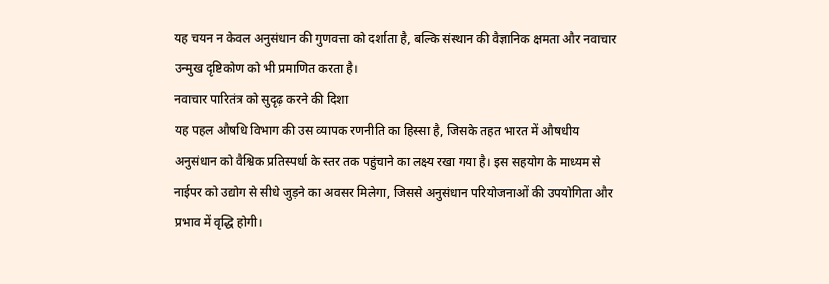यह चयन न केवल अनुसंधान की गुणवत्ता को दर्शाता है, बल्कि संस्थान की वैज्ञानिक क्षमता और नवाचार उन्मुख दृष्टिकोण को भी प्रमाणित करता है।
नवाचार पारितंत्र को सुदृढ़ करने की दिशा
यह पहल औषधि विभाग की उस व्यापक रणनीति का हिस्सा है, जिसके तहत भारत में औषधीय अनुसंधान को वैश्विक प्रतिस्पर्धा के स्तर तक पहुंचाने का लक्ष्य रखा गया है। इस सहयोग के माध्यम से नाईपर को उद्योग से सीधे जुड़ने का अवसर मिलेगा, जिससे अनुसंधान परियोजनाओं की उपयोगिता और प्रभाव में वृद्धि होगी।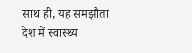साथ ही, यह समझौता देश में स्वास्थ्य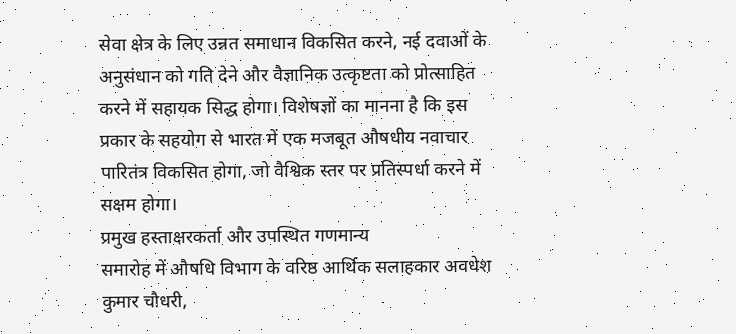सेवा क्षेत्र के लिए उन्नत समाधान विकसित करने, नई दवाओं के अनुसंधान को गति देने और वैज्ञानिक उत्कृष्टता को प्रोत्साहित करने में सहायक सिद्ध होगा। विशेषज्ञों का मानना है कि इस प्रकार के सहयोग से भारत में एक मजबूत औषधीय नवाचार पारितंत्र विकसित होगा, जो वैश्विक स्तर पर प्रतिस्पर्धा करने में सक्षम होगा।
प्रमुख हस्ताक्षरकर्ता और उपस्थित गणमान्य
समारोह में औषधि विभाग के वरिष्ठ आर्थिक सलाहकार अवधेश कुमार चौधरी,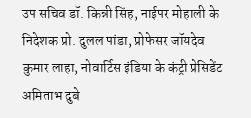उप सचिव डॉ. किन्नी सिंह, नाईपर मोहाली के निदेशक प्रो. दुलल पांडा, प्रोफेसर जॉयदेव कुमार लाहा, नोवार्टिस इंडिया के कंट्री प्रेसिडेंट अमिताभ दुबे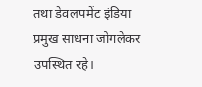तथा डेवलपमेंट इंडिया प्रमुख साधना जोगलेकर उपस्थित रहे।